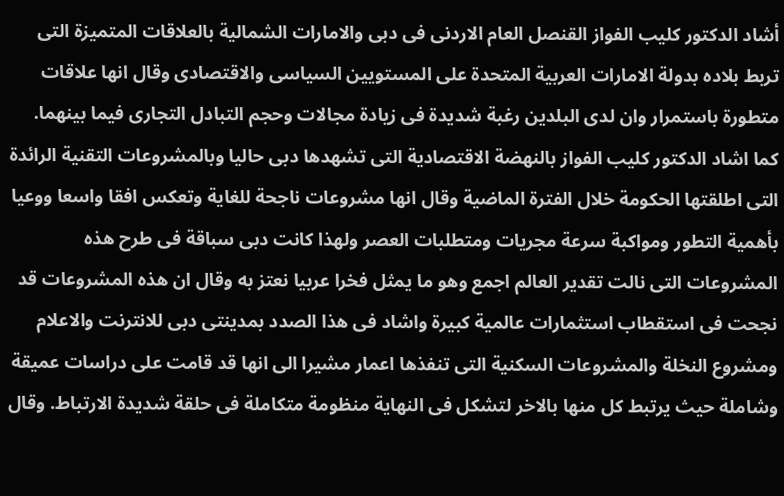أشاد الدكتور كليب الفواز القنصل العام الاردنى فى دبى والامارات الشمالية بالعلاقات المتميزة التى تربط بلاده بدولة الامارات العربية المتحدة على المستويين السياسى والاقتصادى وقال انها علاقات متطورة باستمرار وان لدى البلدين رغبة شديدة فى زيادة مجالات وحجم التبادل التجارى فيما بينهما. كما اشاد الدكتور كليب الفواز بالنهضة الاقتصادية التى تشهدها دبى حاليا وبالمشروعات التقنية الرائدة التى اطلقتها الحكومة خلال الفترة الماضية وقال انها مشروعات ناجحة للغاية وتعكس افقا واسعا ووعيا بأهمية التطور ومواكبة سرعة مجريات ومتطلبات العصر ولهذا كانت دبى سباقة فى طرح هذه المشروعات التى نالت تقدير العالم اجمع وهو ما يمثل فخرا عربيا نعتز به وقال ان هذه المشروعات قد نجحت فى استقطاب استثمارات عالمية كبيرة واشاد فى هذا الصدد بمدينتى دبى للانترنت والاعلام ومشروع النخلة والمشروعات السكنية التى تنفذها اعمار مشيرا الى انها قد قامت على دراسات عميقة وشاملة حيث يرتبط كل منها بالاخر لتشكل فى النهاية منظومة متكاملة فى حلقة شديدة الارتباط. وقال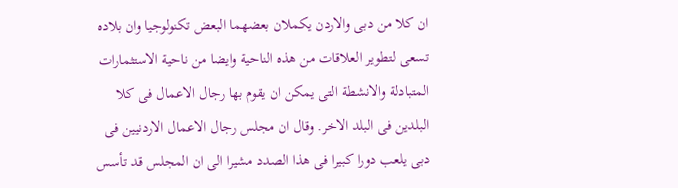ان كلا من دبى والاردن يكملان بعضهما البعض تكنولوجيا وان بلاده تسعى لتطوير العلاقات من هذه الناحية وايضا من ناحية الاستثمارات المتبادلة والانشطة التى يمكن ان يقوم بها رجال الاعمال فى كلا البلدين فى البلد الاخر. وقال ان مجلس رجال الاعمال الاردنيين فى دبى يلعب دورا كبيرا فى هذا الصدد مشيرا الى ان المجلس قد تأسس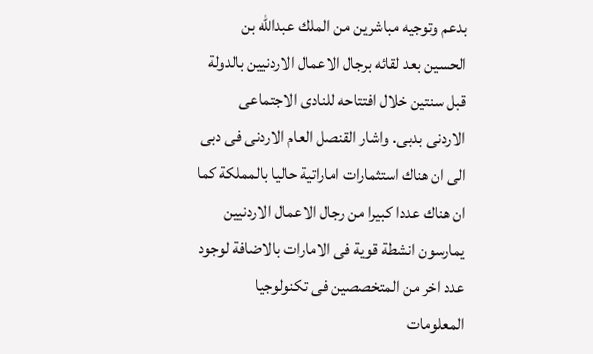بدعم وتوجيه مباشرين من الملك عبدالله بن الحسين بعد لقائه برجال الاعمال الاردنيين بالدولة قبل سنتين خلال افتتاحه للنادى الاجتماعى الاردنى بدبى. واشار القنصل العام الاردنى فى دبى الى ان هناك استثمارات اماراتية حاليا بالمملكة كما ان هناك عددا كبيرا من رجال الاعمال الاردنيين يمارسون انشطة قوية فى الامارات بالاضافة لوجود عدد اخر من المتخصصين فى تكنولوجيا المعلومات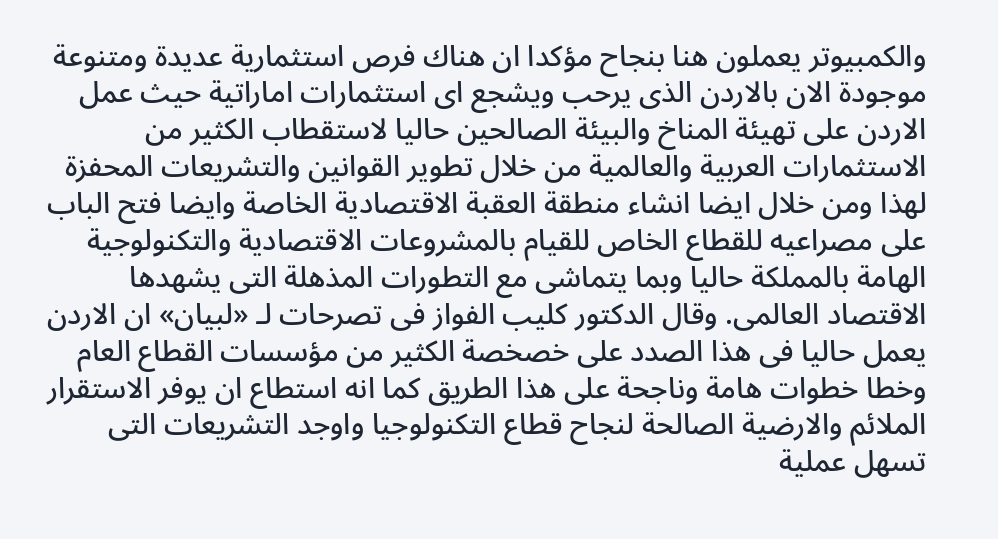والكمبيوتر يعملون هنا بنجاح مؤكدا ان هناك فرص استثمارية عديدة ومتنوعة موجودة الان بالاردن الذى يرحب ويشجع اى استثمارات اماراتية حيث عمل الاردن على تهيئة المناخ والبيئة الصالحين حاليا لاستقطاب الكثير من الاستثمارات العربية والعالمية من خلال تطوير القوانين والتشريعات المحفزة لهذا ومن خلال ايضا انشاء منطقة العقبة الاقتصادية الخاصة وايضا فتح الباب على مصراعيه للقطاع الخاص للقيام بالمشروعات الاقتصادية والتكنولوجية الهامة بالمملكة حاليا وبما يتماشى مع التطورات المذهلة التى يشهدها الاقتصاد العالمى. وقال الدكتور كليب الفواز فى تصرحات لـ «لبيان» ان الاردن يعمل حاليا فى هذا الصدد على خصخصة الكثير من مؤسسات القطاع العام وخطا خطوات هامة وناجحة على هذا الطريق كما انه استطاع ان يوفر الاستقرار الملائم والارضية الصالحة لنجاح قطاع التكنولوجيا واوجد التشريعات التى تسهل عملية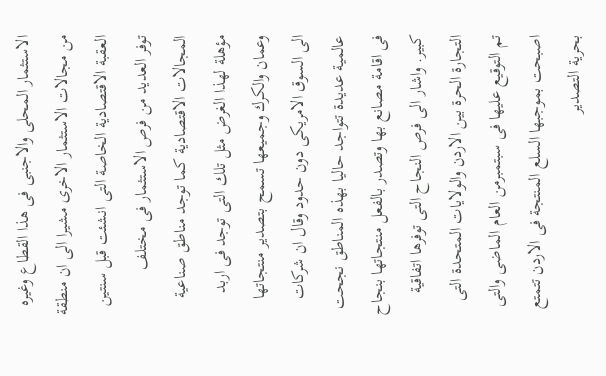الاستثمار المحلى والاجنبى فى هذا القطاع وغيره من مجالات الاستثمار الاخرى مشيرا الى ان منطقة العقبة الاقتصادية الخاصة التى انشئت قبل سنتين توفر العديد من فرص الاستثمار فى مختلف المجالات الاقتصادية كما توجد مناطق صناعية مؤهلة لهذا الغرض مثل تلك التى توجد فى اربد وعمان والكرك وجميعها تسمح بتصدير منتجاتها الى السوق الامريكى دون حدود وقال ان شركات عالمية عديدة تتواجد حاليا بهذه المناطق نجحت فى اقامة مصانع بها وتصدر بالفعل منتجاتها بنجاح كبير. واشار الى فرص النجاح التى توفرها اتفاقية التجارة الحرة بين الاردن والولايات المتحدة التى تم التوقيع عليها فى سبتمبرمن العام الماضى والتى اصبحت بموجبها السلع المنتجة فى الاردن تتمتع بحرية التصدير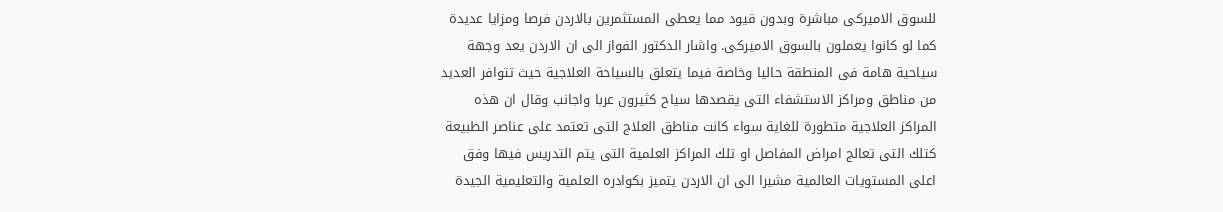للسوق الاميركى مباشرة وبدون قيود مما يعطى المستثمرين بالاردن فرصا ومزايا عديدة كما لو كانوا يعملون بالسوق الاميركى. واشار الدكتور الفواز الى ان الاردن يعد وجهة سياحية هامة فى المنطقة حاليا وخاصة فيما يتعلق بالسياحة العلاجية حيث تتوافر العديد من مناطق ومراكز الاستشفاء التى يقصدها سياح كثيرون عربا واجانب وقال ان هذه المراكز العلاجية متطورة للغاية سواء كانت مناطق العلاج التى تعتمد على عناصر الطبيعة كتلك التى تعالج امراض المفاصل او تلك المراكز العلمية التى يتم التدريس فيها وفق اعلى المستويات العالمية مشيرا الى ان الاردن يتميز بكوادره العلمية والتعليمية الجيدة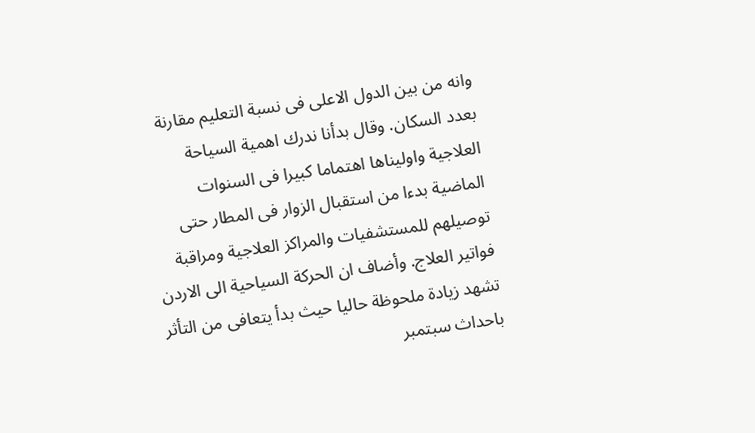وانه من بين الدول الاعلى فى نسبة التعليم مقارنة بعدد السكان. وقال بدأنا ندرك اهمية السياحة العلاجية واوليناها اهتماما كبيرا فى السنوات الماضية بدءا من استقبال الزوار فى المطار حتى توصيلهم للمستشفيات والمراكز العلاجية ومراقبة فواتير العلاج. وأضاف ان الحركة السياحية الى الاردن تشهد زيادة ملحوظة حاليا حيث بدأ يتعافى من التأثر باحداث سبتمبر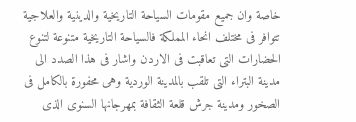خاصة وان جميع مقومات السياحة التاريخية والدينية والعلاجية تتوافر فى مختلف انحاء المملكة فالسياحة التاريخية متنوعة لتنوع الحضارات التى تعاقبت فى الاردن واشار فى هذا الصدد الى مدينة البتراء التى تلقب بالمدينة الوردية وهى محفورة بالكامل فى الصخور ومدينة جرش قلعة الثقافة بمهرجانها السنوى الذى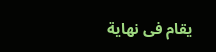يقام فى نهاية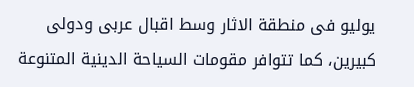يوليو فى منطقة الاثار وسط اقبال عربى ودولى كبيرين، كما تتوافر مقومات السياحة الدينية المتنوعة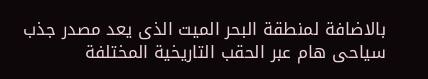بالاضافة لمنطقة البحر الميت الذى يعد مصدر جذب سياحى هام عبر الحقب التاريخية المختلفة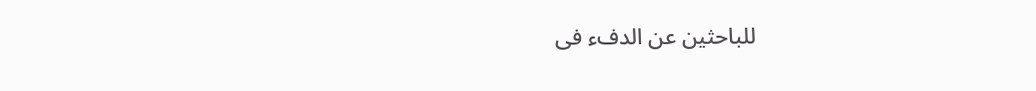للباحثين عن الدفء فى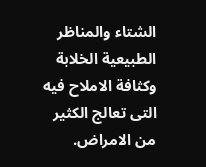الشتاء والمناظر الطبيعية الخلابة وكثافة الاملاح فيه التى تعالج الكثير من الامراض.